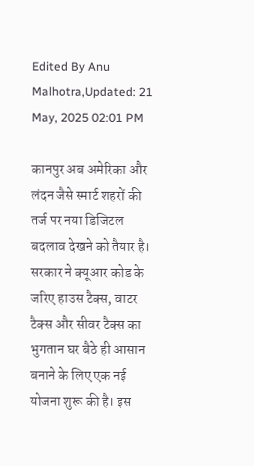Edited By Anu Malhotra,Updated: 21 May, 2025 02:01 PM

कानपुर अब अमेरिका और लंदन जैसे स्मार्ट शहरों की तर्ज पर नया डिजिटल बदलाव देखने को तैयार है। सरकार ने क्यूआर कोड के जरिए हाउस टैक्स, वाटर टैक्स और सीवर टैक्स का भुगतान घर बैठे ही आसान बनाने के लिए एक नई योजना शुरू की है। इस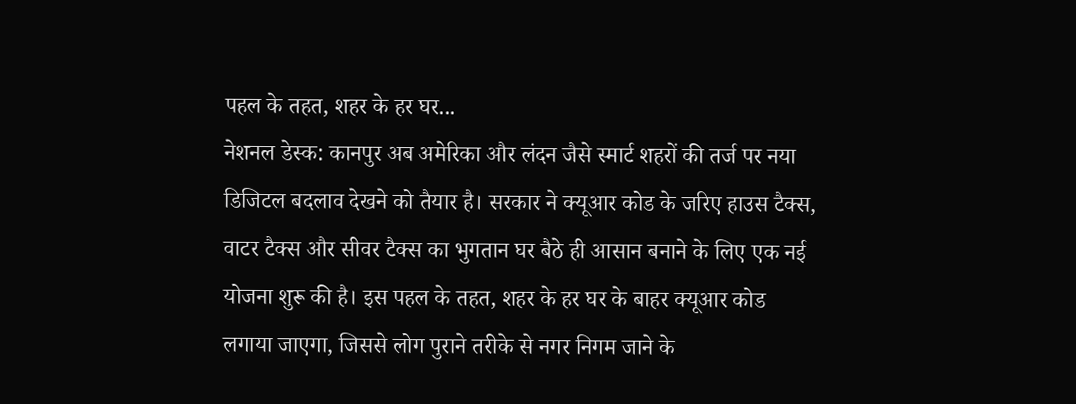पहल के तहत, शहर के हर घर...
नेशनल डेस्क: कानपुर अब अमेरिका और लंदन जैसे स्मार्ट शहरों की तर्ज पर नया डिजिटल बदलाव देखने को तैयार है। सरकार ने क्यूआर कोड के जरिए हाउस टैक्स, वाटर टैक्स और सीवर टैक्स का भुगतान घर बैठे ही आसान बनाने के लिए एक नई योजना शुरू की है। इस पहल के तहत, शहर के हर घर के बाहर क्यूआर कोड लगाया जाएगा, जिससे लोग पुराने तरीके से नगर निगम जाने के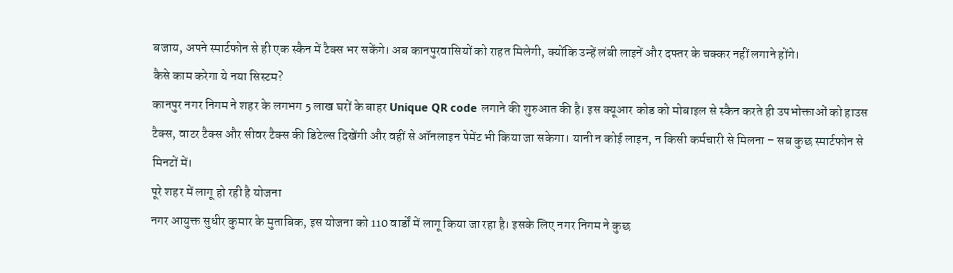बजाय, अपने स्मार्टफोन से ही एक स्कैन में टैक्स भर सकेंगे। अब कानपुरवासियों को राहत मिलेगी, क्योंकि उन्हें लंबी लाइनें और दफ्तर के चक्कर नहीं लगाने होंगे।
कैसे काम करेगा ये नया सिस्टम?
कानपुर नगर निगम ने शहर के लगभग 5 लाख घरों के बाहर Unique QR code लगाने की शुरुआत की है। इस क्यूआर कोड को मोबाइल से स्कैन करते ही उपभोक्ताओं को हाउस टैक्स, वाटर टैक्स और सीवर टैक्स की डिटेल्स दिखेंगी और वहीं से ऑनलाइन पेमेंट भी किया जा सकेगा। यानी न कोई लाइन, न किसी कर्मचारी से मिलना – सब कुछ स्मार्टफोन से मिनटों में।
पूरे शहर में लागू हो रही है योजना
नगर आयुक्त सुधीर कुमार के मुताबिक, इस योजना को 110 वार्डों में लागू किया जा रहा है। इसके लिए नगर निगम ने कुछ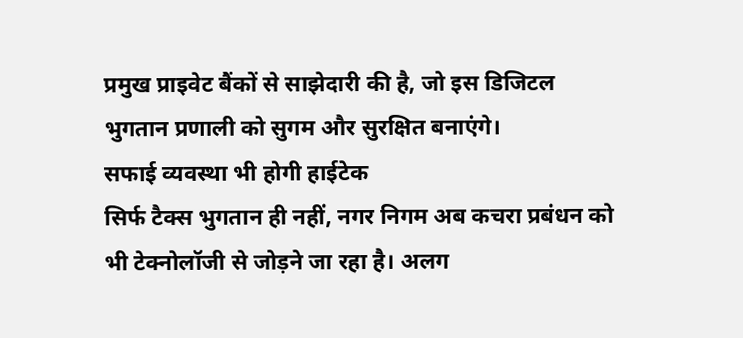प्रमुख प्राइवेट बैंकों से साझेदारी की है, जो इस डिजिटल भुगतान प्रणाली को सुगम और सुरक्षित बनाएंगे।
सफाई व्यवस्था भी होगी हाईटेक
सिर्फ टैक्स भुगतान ही नहीं, नगर निगम अब कचरा प्रबंधन को भी टेक्नोलॉजी से जोड़ने जा रहा है। अलग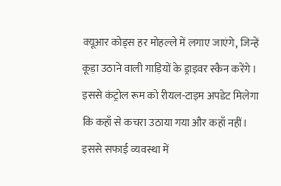क्यूआर कोड्स हर मोहल्ले में लगाए जाएंगे, जिन्हें कूड़ा उठाने वाली गाड़ियों के ड्राइवर स्कैन करेंगे। इससे कंट्रोल रूम को रीयल-टाइम अपडेट मिलेगा कि कहाँ से कचरा उठाया गया और कहाँ नहीं। इससे सफाई व्यवस्था में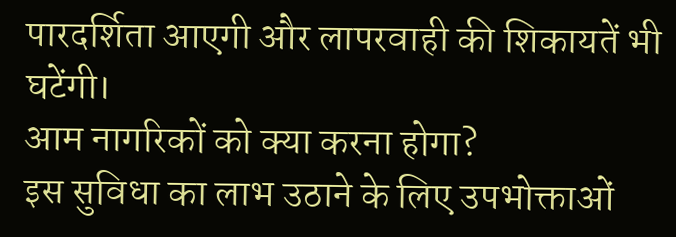पारदर्शिता आएगी और लापरवाही की शिकायतें भी घटेंगी।
आम नागरिकों को क्या करना होगा?
इस सुविधा का लाभ उठाने के लिए उपभोक्ताओं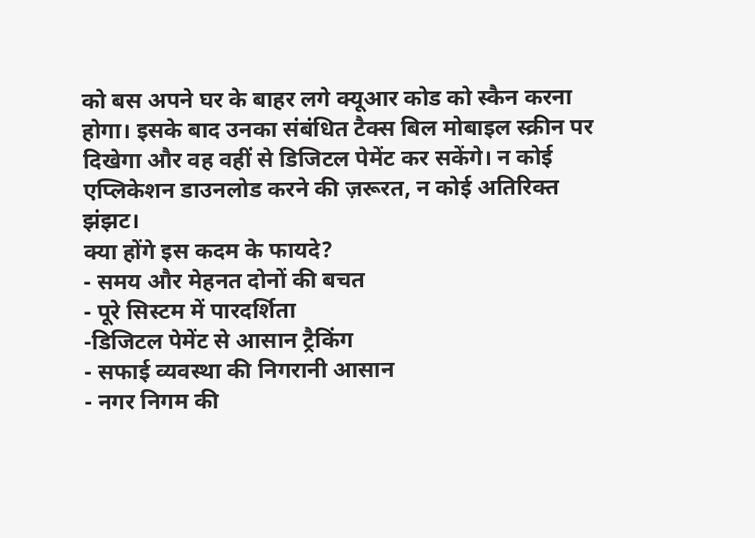को बस अपने घर के बाहर लगे क्यूआर कोड को स्कैन करना होगा। इसके बाद उनका संबंधित टैक्स बिल मोबाइल स्क्रीन पर दिखेगा और वह वहीं से डिजिटल पेमेंट कर सकेंगे। न कोई एप्लिकेशन डाउनलोड करने की ज़रूरत, न कोई अतिरिक्त झंझट।
क्या होंगे इस कदम के फायदे?
- समय और मेहनत दोनों की बचत
- पूरे सिस्टम में पारदर्शिता
-डिजिटल पेमेंट से आसान ट्रैकिंग
- सफाई व्यवस्था की निगरानी आसान
- नगर निगम की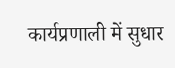कार्यप्रणाली में सुधार